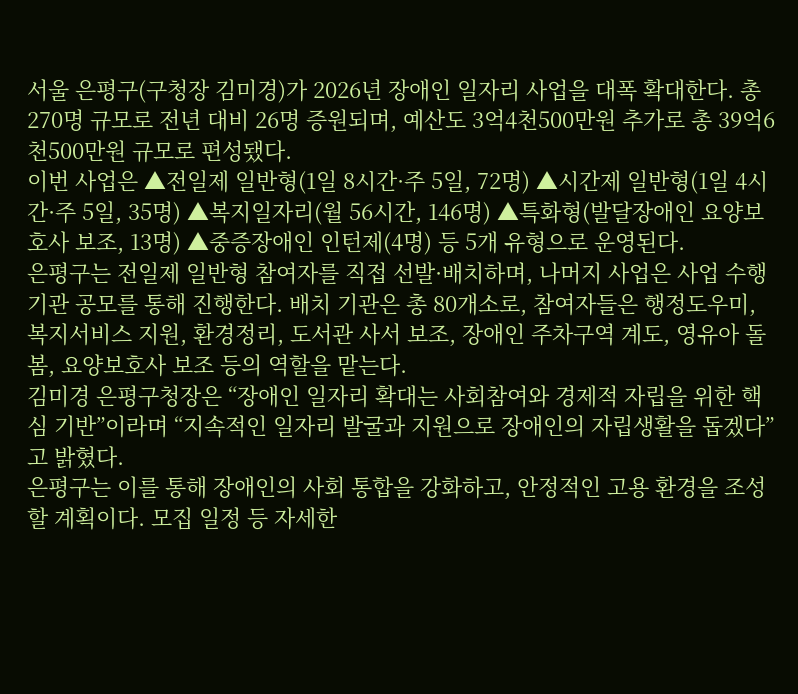서울 은평구(구청장 김미경)가 2026년 장애인 일자리 사업을 대폭 확대한다. 총 270명 규모로 전년 대비 26명 증원되며, 예산도 3억4천500만원 추가로 총 39억6천500만원 규모로 편성됐다.
이번 사업은 ▲전일제 일반형(1일 8시간·주 5일, 72명) ▲시간제 일반형(1일 4시간·주 5일, 35명) ▲복지일자리(월 56시간, 146명) ▲특화형(발달장애인 요양보호사 보조, 13명) ▲중증장애인 인턴제(4명) 등 5개 유형으로 운영된다.
은평구는 전일제 일반형 참여자를 직접 선발·배치하며, 나머지 사업은 사업 수행기관 공모를 통해 진행한다. 배치 기관은 총 80개소로, 참여자들은 행정도우미, 복지서비스 지원, 환경정리, 도서관 사서 보조, 장애인 주차구역 계도, 영유아 돌봄, 요양보호사 보조 등의 역할을 맡는다.
김미경 은평구청장은 “장애인 일자리 확대는 사회참여와 경제적 자립을 위한 핵심 기반”이라며 “지속적인 일자리 발굴과 지원으로 장애인의 자립생활을 돕겠다”고 밝혔다.
은평구는 이를 통해 장애인의 사회 통합을 강화하고, 안정적인 고용 환경을 조성할 계획이다. 모집 일정 등 자세한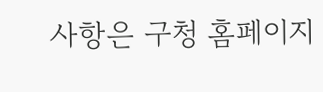사항은 구청 홈페이지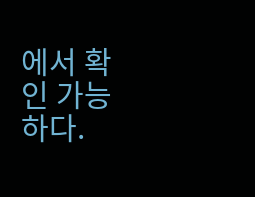에서 확인 가능하다.